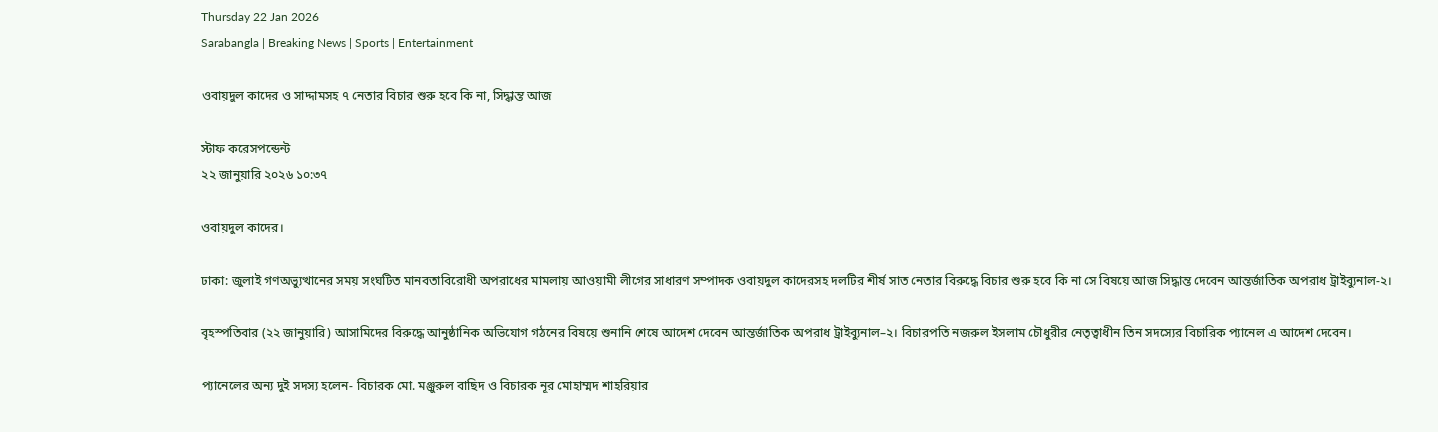Thursday 22 Jan 2026
Sarabangla | Breaking News | Sports | Entertainment

ওবায়দুল কাদের ও সাদ্দামসহ ৭ নেতার বিচার শুরু হবে কি না, সিদ্ধান্ত আজ

স্টাফ করেসপন্ডেন্ট
২২ জানুয়ারি ২০২৬ ১০:৩৭

ওবায়দুল কাদের।

ঢাকা: জুলাই গণঅভ্যুত্থানের সময় সংঘটিত মানবতাবিরোধী অপরাধের মামলায় আওয়ামী লীগের সাধারণ সম্পাদক ওবায়দুল কাদেরসহ দলটির শীর্ষ সাত নেতার বিরুদ্ধে বিচার শুরু হবে কি না সে বিষয়ে আজ সিদ্ধান্ত দেবেন আন্তর্জাতিক অপরাধ ট্রাইব্যুনাল-২।

বৃহস্পতিবার (২২ জানুয়ারি) আসামিদের বিরুদ্ধে আনুষ্ঠানিক অভিযোগ গঠনের বিষয়ে শুনানি শেষে আদেশ দেবেন আন্তর্জাতিক অপরাধ ট্রাইব্যুনাল–২। বিচারপতি নজরুল ইসলাম চৌধুরীর নেতৃত্বাধীন তিন সদস্যের বিচারিক প্যানেল এ আদেশ দেবেন।

প্যানেলের অন্য দুই সদস্য হলেন- বিচারক মো. মঞ্জুরুল বাছিদ ও বিচারক নূর মোহাম্মদ শাহরিয়ার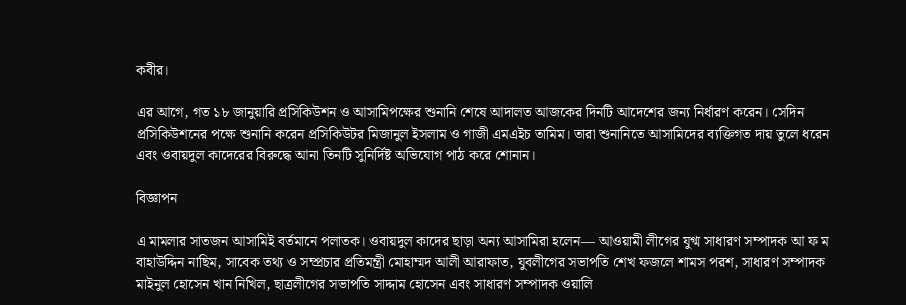কবীর।

এর আগে, গত ১৮ জানুয়ারি প্রসিকিউশন ও আসামিপক্ষের শুনানি শেষে আদালত আজকের দিনটি আদেশের জন্য নির্ধারণ করেন। সেদিন প্রসিকিউশনের পক্ষে শুনানি করেন প্রসিকিউটর মিজানুল ইসলাম ও গাজী এমএইচ তামিম। তারা শুনানিতে আসামিদের ব্যক্তিগত দায় তুলে ধরেন এবং ওবায়দুল কাদেরের বিরুদ্ধে আনা তিনটি সুনির্দিষ্ট অভিযোগ পাঠ করে শোনান।

বিজ্ঞাপন

এ মামলার সাতজন আসামিই বর্তমানে পলাতক। ওবায়দুল কাদের ছাড়া অন্য আসামিরা হলেন— আওয়ামী লীগের যুগ্ম সাধারণ সম্পাদক আ ফ ম বাহাউদ্দিন নাছিম, সাবেক তথ্য ও সম্প্রচার প্রতিমন্ত্রী মোহাম্মদ আলী আরাফাত, যুবলীগের সভাপতি শেখ ফজলে শামস পরশ, সাধারণ সম্পাদক মাইনুল হোসেন খান নিখিল, ছাত্রলীগের সভাপতি সাদ্দাম হোসেন এবং সাধারণ সম্পাদক ওয়ালি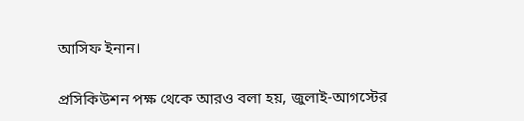আসিফ ইনান।

প্রসিকিউশন পক্ষ থেকে আরও বলা হয়, জুলাই-আগস্টের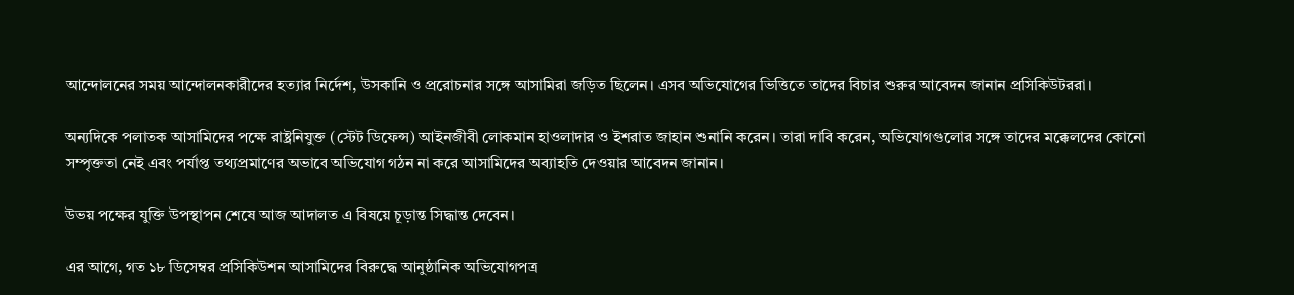আন্দোলনের সময় আন্দোলনকারীদের হত্যার নির্দেশ, উসকানি ও প্ররোচনার সঙ্গে আসামিরা জড়িত ছিলেন। এসব অভিযোগের ভিত্তিতে তাদের বিচার শুরুর আবেদন জানান প্রসিকিউটররা।

অন্যদিকে পলাতক আসামিদের পক্ষে রাষ্ট্রনিযুক্ত (স্টেট ডিফেন্স) আইনজীবী লোকমান হাওলাদার ও ইশরাত জাহান শুনানি করেন। তারা দাবি করেন, অভিযোগগুলোর সঙ্গে তাদের মক্কেলদের কোনো সম্পৃক্ততা নেই এবং পর্যাপ্ত তথ্যপ্রমাণের অভাবে অভিযোগ গঠন না করে আসামিদের অব্যাহতি দেওয়ার আবেদন জানান।

উভয় পক্ষের যুক্তি উপস্থাপন শেষে আজ আদালত এ বিষয়ে চূড়ান্ত সিদ্ধান্ত দেবেন।

এর আগে, গত ১৮ ডিসেম্বর প্রসিকিউশন আসামিদের বিরুদ্ধে আনুষ্ঠানিক অভিযোগপত্র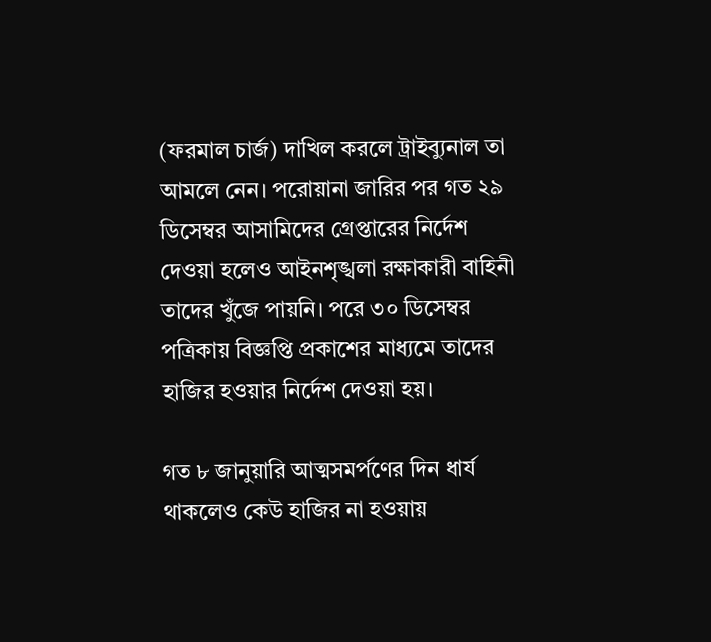(ফরমাল চার্জ) দাখিল করলে ট্রাইব্যুনাল তা আমলে নেন। পরোয়ানা জারির পর গত ২৯ ডিসেম্বর আসামিদের গ্রেপ্তারের নির্দেশ দেওয়া হলেও আইনশৃঙ্খলা রক্ষাকারী বাহিনী তাদের খুঁজে পায়নি। পরে ৩০ ডিসেম্বর পত্রিকায় বিজ্ঞপ্তি প্রকাশের মাধ্যমে তাদের হাজির হওয়ার নির্দেশ দেওয়া হয়।

গত ৮ জানুয়ারি আত্মসমর্পণের দিন ধার্য থাকলেও কেউ হাজির না হওয়ায়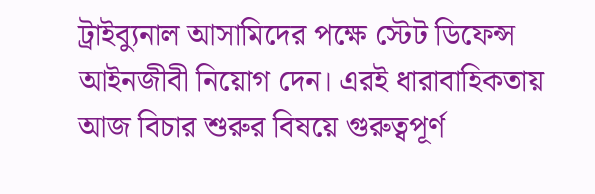ট্রাইব্যুনাল আসামিদের পক্ষে স্টেট ডিফেন্স আইনজীবী নিয়োগ দেন। এরই ধারাবাহিকতায় আজ বিচার শুরুর বিষয়ে গুরুত্বপূর্ণ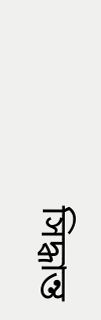সিদ্ধান্ত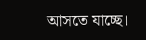আসতে যাচ্ছে।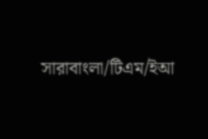সারাবাংলা/টিএম/ইআ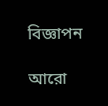বিজ্ঞাপন

আরো